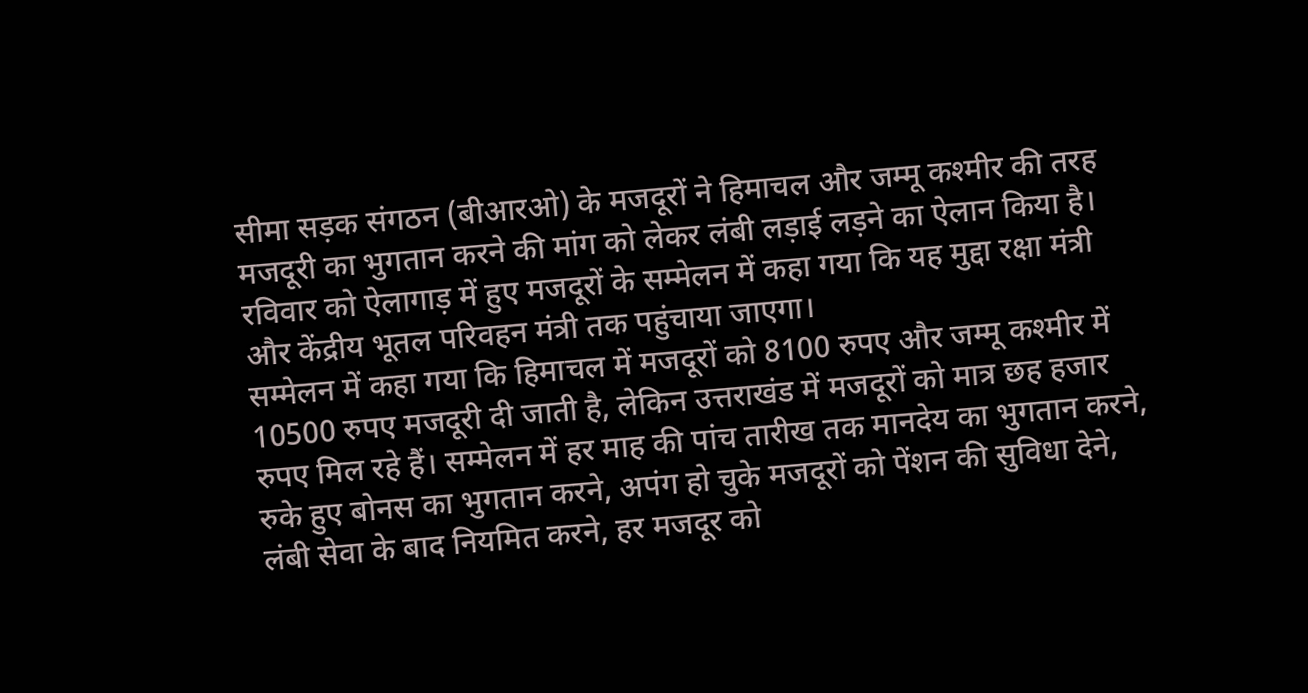सीमा सड़क संगठन (बीआरओ) के मजदूरों ने हिमाचल और जम्मू कश्मीर की तरह मजदूरी का भुगतान करने की मांग को लेकर लंबी लड़ाई लड़ने का ऐलान किया है। रविवार को ऐलागाड़ में हुए मजदूरों के सम्मेलन में कहा गया कि यह मुद्दा रक्षा मंत्री और केंद्रीय भूतल परिवहन मंत्री तक पहुंचाया जाएगा।
सम्मेलन में कहा गया कि हिमाचल में मजदूरों को 8100 रुपए और जम्मू कश्मीर में 10500 रुपए मजदूरी दी जाती है, लेकिन उत्तराखंड में मजदूरों को मात्र छह हजार रुपए मिल रहे हैं। सम्मेलन में हर माह की पांच तारीख तक मानदेय का भुगतान करने, रुके हुए बोनस का भुगतान करने, अपंग हो चुके मजदूरों को पेंशन की सुविधा देने, लंबी सेवा के बाद नियमित करने, हर मजदूर को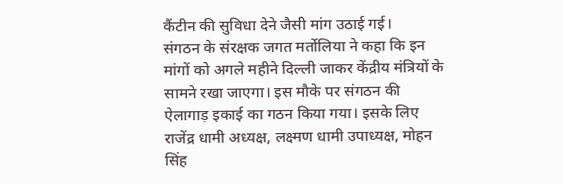कैंटीन की सुविधा देने जैसी मांग उठाई गई।
संगठन के संरक्षक जगत मर्तोलिया ने कहा कि इन मांगों को अगले महीने दिल्ली जाकर केंद्रीय मंत्रियों के सामने रखा जाएगा। इस मौके पर संगठन की ऐलागाड़ इकाई का गठन किया गया। इसके लिए राजेंद्र धामी अध्यक्ष, लक्ष्मण धामी उपाध्यक्ष, मोहन सिंह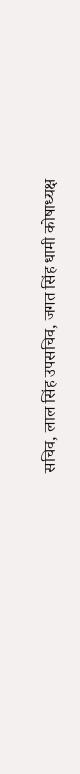सचिव, लाल सिंह उपसचिव, जगत सिंह धामी कोषाध्यक्ष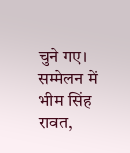चुने गए। सम्मेलन में भीम सिंह रावत,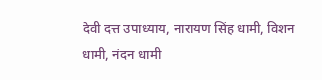देवी दत्त उपाध्याय, नारायण सिंह धामी, विशन धामी, नंदन धामी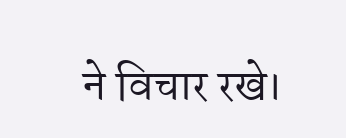ने विचार रखे।